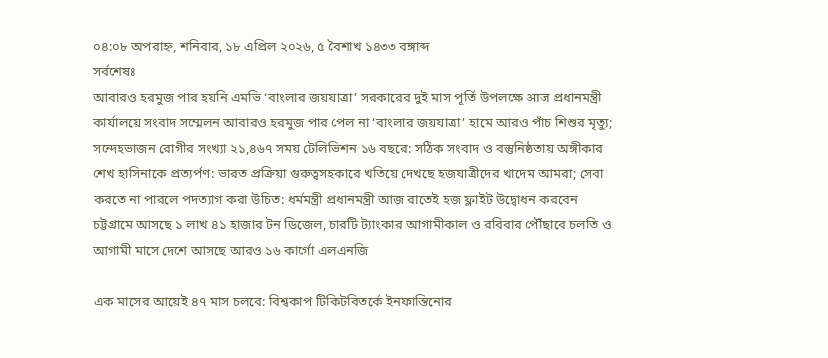০৪:০৮ অপরাহ্ন, শনিবার, ১৮ এপ্রিল ২০২৬, ৫ বৈশাখ ১৪৩৩ বঙ্গাব্দ
সর্বশেষঃ
আবারও হরমুজ পার হয়নি এমভি ‘বাংলার জয়যাত্রা’ সরকারের দুই মাস পূর্তি উপলক্ষে आज প্রধানমন্ত্রী কার্যালয়ে সংবাদ সম্মেলন আবারও হরমুজ পার পেল না ‘বাংলার জয়যাত্রা’ হামে আরও পাঁচ শিশুর মৃত্যু; সন্দেহভাজন রোগীর সংখ্যা ২১,৪৬৭ সময় টেলিভিশন ১৬ বছরে: সঠিক সংবাদ ও বস্তুনিষ্ঠতায় অঙ্গীকার শেখ হাসিনাকে প্রত্যর্পণ: ভারত প্রক্রিয়া গুরুত্বসহকারে খতিয়ে দেখছে হজযাত্রীদের খাদেম আমরা; সেবা করতে না পারলে পদত্যাগ করা উচিত: ধর্মমন্ত্রী প্রধানমন্ত্রী আজ রাতেই হজ ফ্লাইট উদ্বোধন করবেন চট্টগ্রামে আসছে ১ লাখ ৪১ হাজার টন ডিজেল, চারটি ট্যাংকার আগামীকাল ও রবিবার পৌঁছাবে চলতি ও আগামী মাসে দেশে আসছে আরও ১৬ কার্গো এলএনজি

এক মাসের আয়েই ৪৭ মাস চলবে: বিশ্বকাপ টিকিটবিতর্কে ইনফান্তিনোর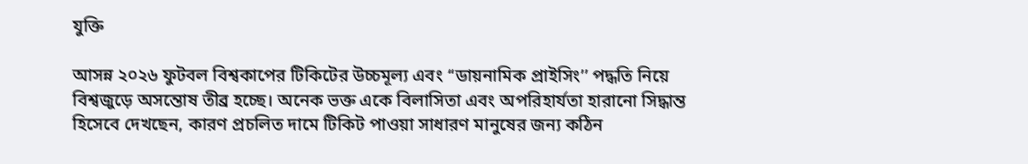যুক্তি

আসন্ন ২০২৬ ফুটবল বিশ্বকাপের টিকিটের উচ্চমূল্য এবং ‘‘ডায়নামিক প্রাইসিং’’ পদ্ধতি নিয়ে বিশ্বজুড়ে অসন্তোষ তীব্র হচ্ছে। অনেক ভক্ত একে বিলাসিতা এবং অপরিহার্যতা হারানো সিদ্ধান্ত হিসেবে দেখছেন, কারণ প্রচলিত দামে টিকিট পাওয়া সাধারণ মানুষের জন্য কঠিন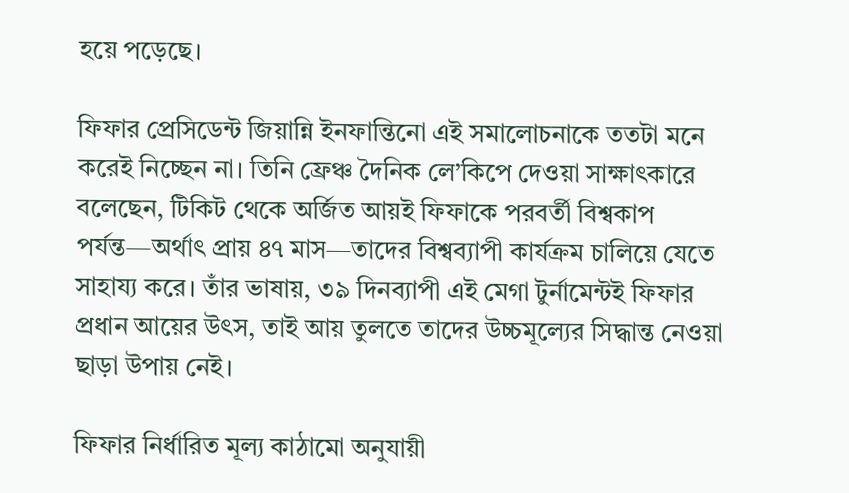হয়ে পড়েছে।

ফিফার প্রেসিডেন্ট জিয়ান্নি ইনফান্তিনো এই সমালোচনাকে ততটা মনে করেই নিচ্ছেন না। তিনি ফ্রেঞ্চ দৈনিক লে’কিপে দেওয়া সাক্ষাৎকারে বলেছেন, টিকিট থেকে অর্জিত আয়ই ফিফাকে পরবর্তী বিশ্বকাপ পর্যন্ত—অর্থাৎ প্রায় ৪৭ মাস—তাদের বিশ্বব্যাপী কার্যক্রম চালিয়ে যেতে সাহায্য করে। তাঁর ভাষায়, ৩৯ দিনব্যাপী এই মেগা টুর্নামেন্টই ফিফার প্রধান আয়ের উৎস, তাই আয় তুলতে তাদের উচ্চমূল্যের সিদ্ধান্ত নেওয়া ছাড়া উপায় নেই।

ফিফার নির্ধারিত মূল্য কাঠামো অনুযায়ী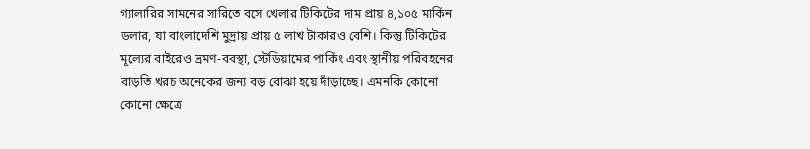গ্যালারির সামনের সারিতে বসে খেলার টিকিটের দাম প্রায় ৪,১০৫ মার্কিন ডলার, যা বাংলাদেশি মুদ্রায় প্রায় ৫ লাখ টাকারও বেশি। কিন্তু টিকিটের মূল্যের বাইরেও ভ্রমণ-ববস্থা, স্টেডিয়ামের পার্কিং এবং স্থানীয় পরিবহনের বাড়তি খরচ অনেকের জন্য বড় বোঝা হয়ে দাঁড়াচ্ছে। এমনকি কোনো কোনো ক্ষেত্রে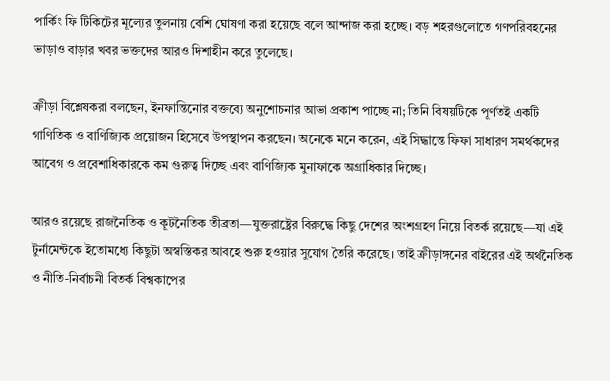পার্কিং ফি টিকিটের মূল্যের তুলনায় বেশি ঘোষণা করা হয়েছে বলে আন্দাজ করা হচ্ছে। বড় শহরগুলোতে গণপরিবহনের ভাড়াও বাড়ার খবর ভক্তদের আরও দিশাহীন করে তুলেছে।

ক্রীড়া বিশ্লেষকরা বলছেন, ইনফান্তিনোর বক্তব্যে অনুশোচনার আভা প্রকাশ পাচ্ছে না; তিনি বিষয়টিকে পূর্ণতই একটি গাণিতিক ও বাণিজ্যিক প্রয়োজন হিসেবে উপস্থাপন করছেন। অনেকে মনে করেন, এই সিদ্ধান্তে ফিফা সাধারণ সমর্থকদের আবেগ ও প্রবেশাধিকারকে কম গুরুত্ব দিচ্ছে এবং বাণিজ্যিক মুনাফাকে অগ্রাধিকার দিচ্ছে।

আরও রয়েছে রাজনৈতিক ও কূটনৈতিক তীব্রতা—যুক্তরাষ্ট্রের বিরুদ্ধে কিছু দেশের অংশগ্রহণ নিয়ে বিতর্ক রয়েছে—যা এই টুর্নামেন্টকে ইতোমধ্যে কিছুটা অস্বস্তিকর আবহে শুরু হওয়ার সুযোগ তৈরি করেছে। তাই ক্রীড়াঙ্গনের বাইরের এই অর্থনৈতিক ও নীতি-নির্বাচনী বিতর্ক বিশ্বকাপের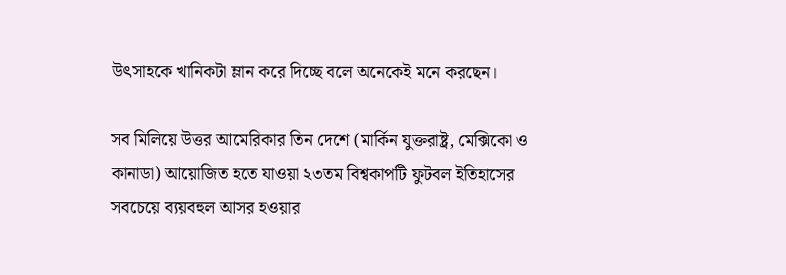উৎসাহকে খানিকটা ম্লান করে দিচ্ছে বলে অনেকেই মনে করছেন।

সব মিলিয়ে উত্তর আমেরিকার তিন দেশে (মার্কিন যুক্তরাষ্ট্র, মেক্সিকো ও কানাডা) আয়োজিত হতে যাওয়া ২৩তম বিশ্বকাপটি ফুটবল ইতিহাসের সবচেয়ে ব্যয়বহুল আসর হওয়ার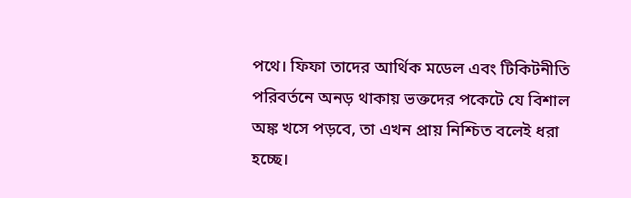পথে। ফিফা তাদের আর্থিক মডেল এবং টিকিটনীতি পরিবর্তনে অনড় থাকায় ভক্তদের পকেটে যে বিশাল অঙ্ক খসে পড়বে, তা এখন প্রায় নিশ্চিত বলেই ধরা হচ্ছে।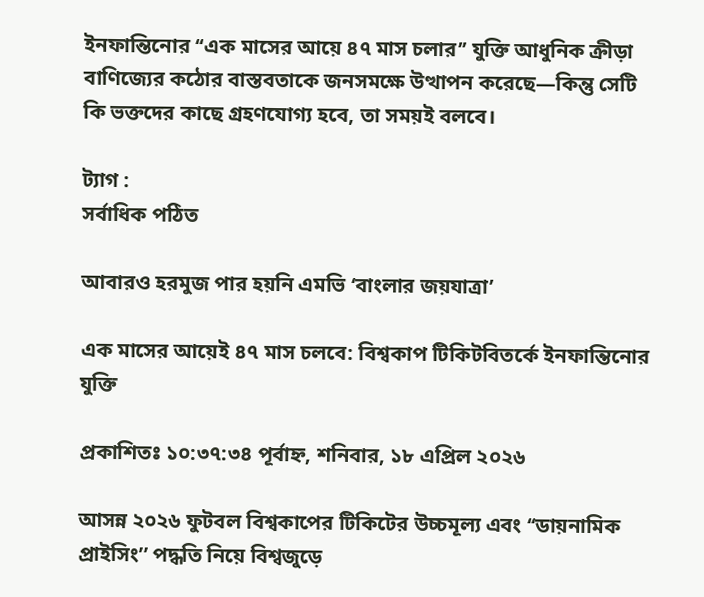ইনফান্তিনোর ‘‘এক মাসের আয়ে ৪৭ মাস চলার’’ যুক্তি আধুনিক ক্রীড়া বাণিজ্যের কঠোর বাস্তবতাকে জনসমক্ষে উত্থাপন করেছে—কিন্তু সেটি কি ভক্তদের কাছে গ্রহণযোগ্য হবে, তা সময়ই বলবে।

ট্যাগ :
সর্বাধিক পঠিত

আবারও হরমুজ পার হয়নি এমভি ‘বাংলার জয়যাত্রা’

এক মাসের আয়েই ৪৭ মাস চলবে: বিশ্বকাপ টিকিটবিতর্কে ইনফান্তিনোর যুক্তি

প্রকাশিতঃ ১০:৩৭:৩৪ পূর্বাহ্ন, শনিবার, ১৮ এপ্রিল ২০২৬

আসন্ন ২০২৬ ফুটবল বিশ্বকাপের টিকিটের উচ্চমূল্য এবং ‘‘ডায়নামিক প্রাইসিং’’ পদ্ধতি নিয়ে বিশ্বজুড়ে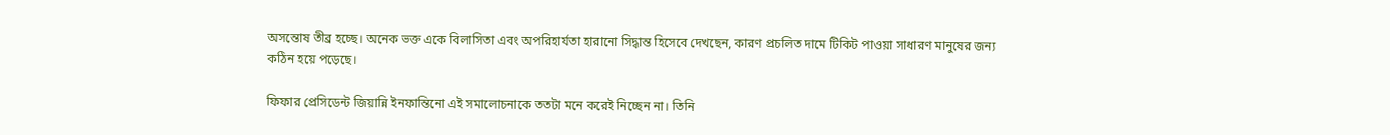অসন্তোষ তীব্র হচ্ছে। অনেক ভক্ত একে বিলাসিতা এবং অপরিহার্যতা হারানো সিদ্ধান্ত হিসেবে দেখছেন, কারণ প্রচলিত দামে টিকিট পাওয়া সাধারণ মানুষের জন্য কঠিন হয়ে পড়েছে।

ফিফার প্রেসিডেন্ট জিয়ান্নি ইনফান্তিনো এই সমালোচনাকে ততটা মনে করেই নিচ্ছেন না। তিনি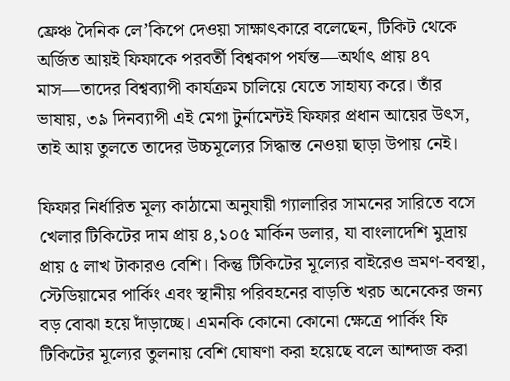ফ্রেঞ্চ দৈনিক লে’কিপে দেওয়া সাক্ষাৎকারে বলেছেন, টিকিট থেকে অর্জিত আয়ই ফিফাকে পরবর্তী বিশ্বকাপ পর্যন্ত—অর্থাৎ প্রায় ৪৭ মাস—তাদের বিশ্বব্যাপী কার্যক্রম চালিয়ে যেতে সাহায্য করে। তাঁর ভাষায়, ৩৯ দিনব্যাপী এই মেগা টুর্নামেন্টই ফিফার প্রধান আয়ের উৎস, তাই আয় তুলতে তাদের উচ্চমূল্যের সিদ্ধান্ত নেওয়া ছাড়া উপায় নেই।

ফিফার নির্ধারিত মূল্য কাঠামো অনুযায়ী গ্যালারির সামনের সারিতে বসে খেলার টিকিটের দাম প্রায় ৪,১০৫ মার্কিন ডলার, যা বাংলাদেশি মুদ্রায় প্রায় ৫ লাখ টাকারও বেশি। কিন্তু টিকিটের মূল্যের বাইরেও ভ্রমণ-ববস্থা, স্টেডিয়ামের পার্কিং এবং স্থানীয় পরিবহনের বাড়তি খরচ অনেকের জন্য বড় বোঝা হয়ে দাঁড়াচ্ছে। এমনকি কোনো কোনো ক্ষেত্রে পার্কিং ফি টিকিটের মূল্যের তুলনায় বেশি ঘোষণা করা হয়েছে বলে আন্দাজ করা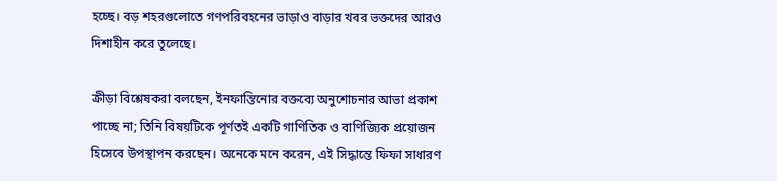হচ্ছে। বড় শহরগুলোতে গণপরিবহনের ভাড়াও বাড়ার খবর ভক্তদের আরও দিশাহীন করে তুলেছে।

ক্রীড়া বিশ্লেষকরা বলছেন, ইনফান্তিনোর বক্তব্যে অনুশোচনার আভা প্রকাশ পাচ্ছে না; তিনি বিষয়টিকে পূর্ণতই একটি গাণিতিক ও বাণিজ্যিক প্রয়োজন হিসেবে উপস্থাপন করছেন। অনেকে মনে করেন, এই সিদ্ধান্তে ফিফা সাধারণ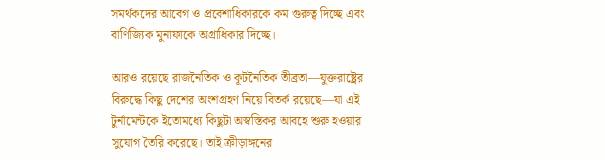সমর্থকদের আবেগ ও প্রবেশাধিকারকে কম গুরুত্ব দিচ্ছে এবং বাণিজ্যিক মুনাফাকে অগ্রাধিকার দিচ্ছে।

আরও রয়েছে রাজনৈতিক ও কূটনৈতিক তীব্রতা—যুক্তরাষ্ট্রের বিরুদ্ধে কিছু দেশের অংশগ্রহণ নিয়ে বিতর্ক রয়েছে—যা এই টুর্নামেন্টকে ইতোমধ্যে কিছুটা অস্বস্তিকর আবহে শুরু হওয়ার সুযোগ তৈরি করেছে। তাই ক্রীড়াঙ্গনের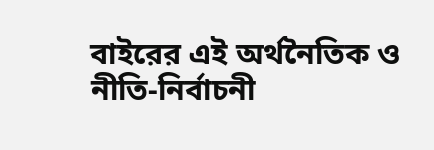বাইরের এই অর্থনৈতিক ও নীতি-নির্বাচনী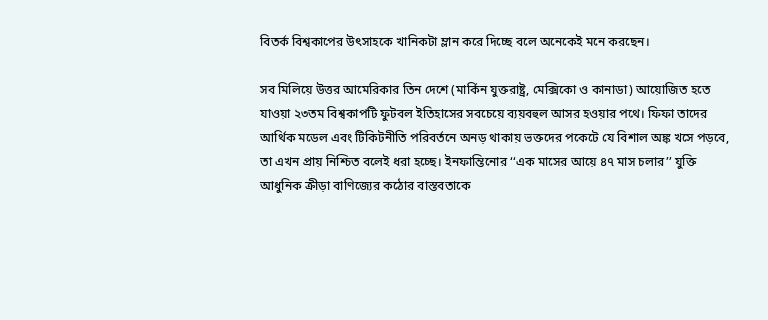বিতর্ক বিশ্বকাপের উৎসাহকে খানিকটা ম্লান করে দিচ্ছে বলে অনেকেই মনে করছেন।

সব মিলিয়ে উত্তর আমেরিকার তিন দেশে (মার্কিন যুক্তরাষ্ট্র, মেক্সিকো ও কানাডা) আয়োজিত হতে যাওয়া ২৩তম বিশ্বকাপটি ফুটবল ইতিহাসের সবচেয়ে ব্যয়বহুল আসর হওয়ার পথে। ফিফা তাদের আর্থিক মডেল এবং টিকিটনীতি পরিবর্তনে অনড় থাকায় ভক্তদের পকেটে যে বিশাল অঙ্ক খসে পড়বে, তা এখন প্রায় নিশ্চিত বলেই ধরা হচ্ছে। ইনফান্তিনোর ‘‘এক মাসের আয়ে ৪৭ মাস চলার’’ যুক্তি আধুনিক ক্রীড়া বাণিজ্যের কঠোর বাস্তবতাকে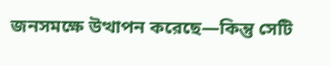জনসমক্ষে উত্থাপন করেছে—কিন্তু সেটি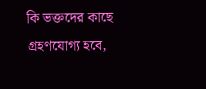কি ভক্তদের কাছে গ্রহণযোগ্য হবে,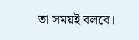তা সময়ই বলবে।